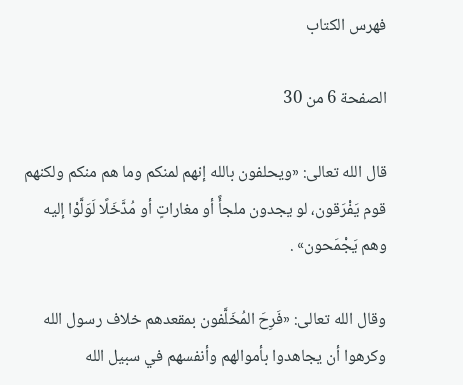فهرس الكتاب

الصفحة 6 من 30

قال الله تعالى: «ويحلفون بالله إنهم لمنكم وما هم منكم ولكنهم قوم يَفْرَقون، لو يجدون ملجأً أو مغاراتٍ أو مُدَّخَلًا لَوَلَّوْا إليه وهم يَجْمَحون» .

وقال الله تعالى: «فَرِحَ المُخَلَّفون بمقعدهم خلاف رسول الله وكرهوا أن يجاهدوا بأموالهم وأنفسهم في سبيل الله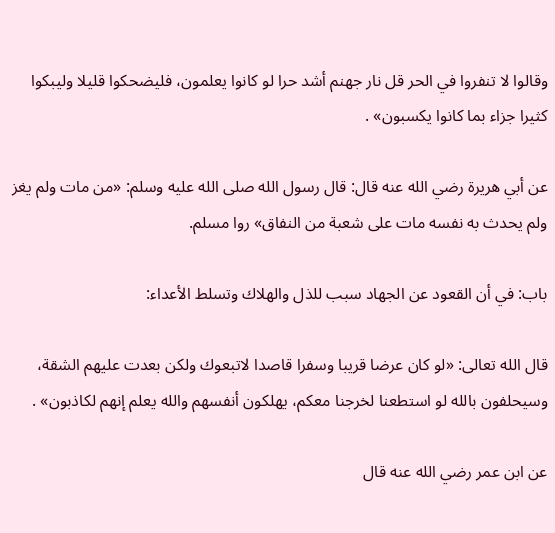وقالوا لا تنفروا في الحر قل نار جهنم أشد حرا لو كانوا يعلمون، فليضحكوا قليلا وليبكوا كثيرا جزاء بما كانوا يكسبون» .

عن أبي هريرة رضي الله عنه قال: قال رسول الله صلى الله عليه وسلم: «من مات ولم يغز ولم يحدث به نفسه مات على شعبة من النفاق» روا مسلم.

باب: في أن القعود عن الجهاد سبب للذل والهلاك وتسلط الأعداء:

قال الله تعالى: «لو كان عرضا قريبا وسفرا قاصدا لاتبعوك ولكن بعدت عليهم الشقة، وسيحلفون بالله لو استطعنا لخرجنا معكم، يهلكون أنفسهم والله يعلم إنهم لكاذبون» .

عن ابن عمر رضي الله عنه قال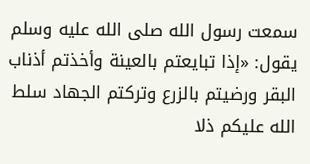سمعت رسول الله صلى الله عليه وسلم يقول: «إذا تبايعتم بالعينة وأخذتم أذناب البقر ورضيتم بالزرع وتركتم الجهاد سلط الله عليكم ذلا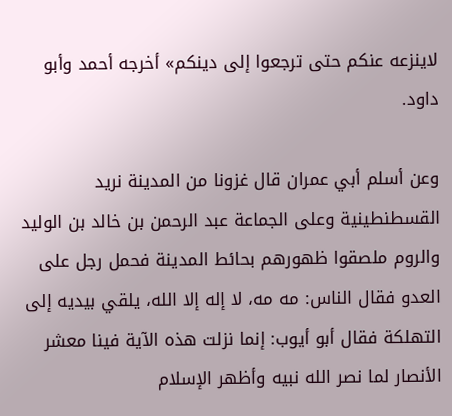لاينزعه عنكم حتى ترجعوا إلى دينكم» أخرجه أحمد وأبو داود.

وعن أسلم أبي عمران قال غزونا من المدينة نريد القسطنطينية وعلى الجماعة عبد الرحمن بن خالد بن الوليد والروم ملصقوا ظهورهم بحائط المدينة فحمل رجل على العدو فقال الناس: مه مه، لا إله إلا الله، يلقي بيديه إلى التهلكة فقال أبو أيوب: إنما نزلت هذه الآية فينا معشر الأنصار لما نصر الله نبيه وأظهر الإسلام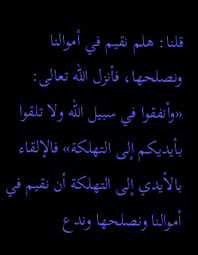قلنا: هلم نقيم في أموالنا ونصلحها، فأنزل الله تعالى: «وأنفقوا في سبيل الله ولا تلقوا بأيديكم إلى التهلكة» فالإلقاء بالأيدي إلى التهلكة أن نقيم في أموالنا ونصلحها وندع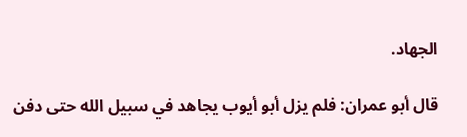الجهاد.

قال أبو عمران: فلم يزل أبو أيوب يجاهد في سبيل الله حتى دفن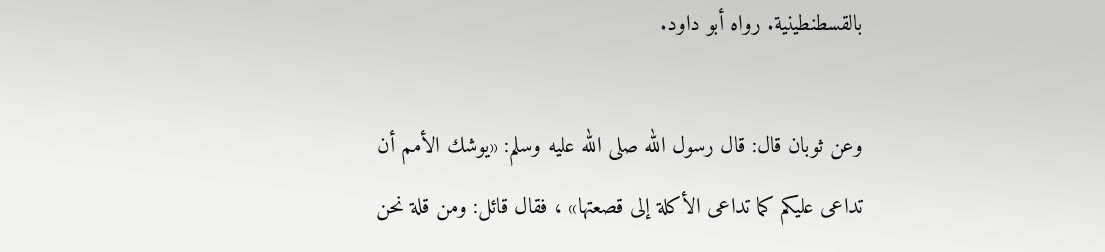بالقسطنطينية. رواه أبو داود.

وعن ثوبان قال: قال رسول الله صلى الله عليه وسلم: «يوشك الأمم أن تداعى عليكم كما تداعى الأكلة إلى قصعتها» ، فقال قائل: ومن قلة نحن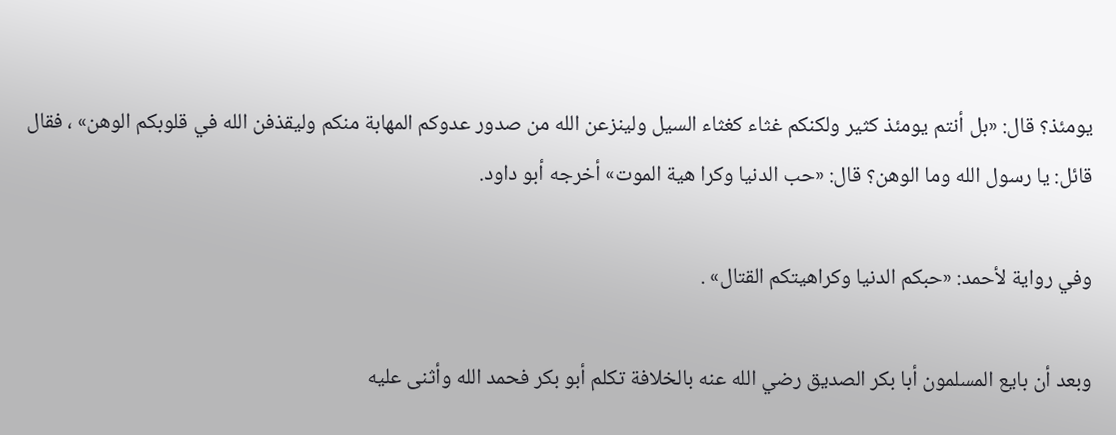يومئذ؟ قال: «بل أنتم يومئذ كثير ولكنكم غثاء كغثاء السيل ولينزعن الله من صدور عدوكم المهابة منكم وليقذفن الله في قلوبكم الوهن» ، فقال قائل: يا رسول الله وما الوهن؟ قال: «حب الدنيا وكرا هية الموت» أخرجه أبو داود.

وفي رواية لأحمد: «حبكم الدنيا وكراهيتكم القتال» .

وبعد أن بايع المسلمون أبا بكر الصديق رضي الله عنه بالخلافة تكلم أبو بكر فحمد الله وأثنى عليه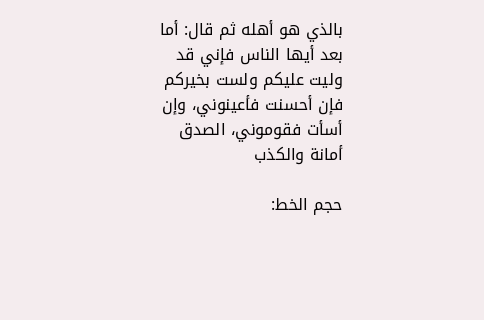بالذي هو أهله ثم قال: أما بعد أيها الناس فإني قد وليت عليكم ولست بخيركم فإن أحسنت فأعينوني، وإن أسأت فقوموني، الصدق أمانة والكذب

حجم الخط: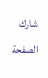شارك الصفحة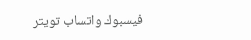فيسبوك واتساب تويتر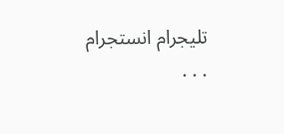تليجرام انستجرام
. . .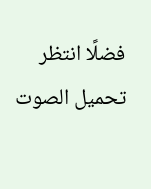فضلًا انتظر تحميل الصوت